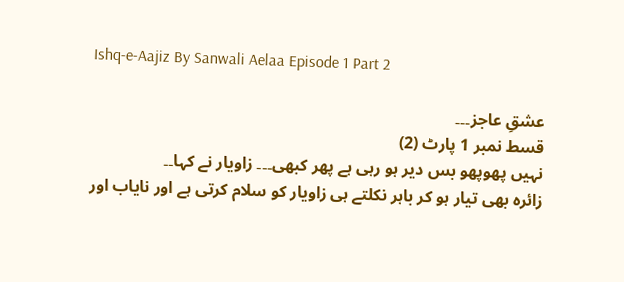Ishq-e-Aajiz By Sanwali Aelaa Episode 1 Part 2

عشقِ عاجز۔۔۔
قسط نمبر 1 پارٹ (2)
نہیں پھوپھو بس دیر ہو رہی ہے پھر کبھی۔۔۔ زاویار نے کہا۔۔
زائرہ بھی تیار ہو کر باہر نکلتے ہی زاویار کو سلام کرتی ہے اور نایاب اور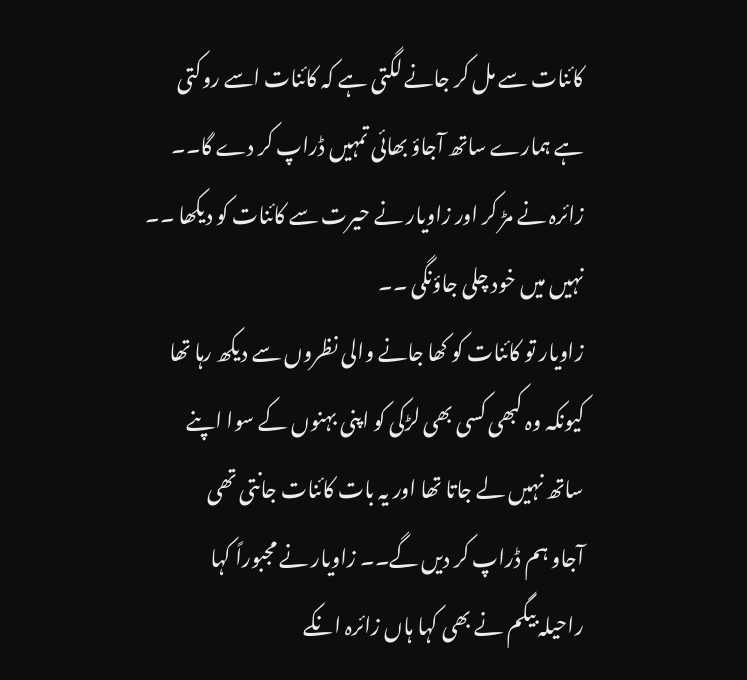کائنات سے مل کر جانے لگتی ہے کہ کائنات اسے روکتی ہے ہمارے ساتھ آجاؤ بھائی تمہیں ڈراپ کر دے گا۔۔ زائرہ نے مڑ کر اور زاویار نے حیرت سے کائنات کو دیکھا ۔۔
نہیں میں خود چلی جاؤنگی ۔۔
زاویار تو کائنات کو کھا جانے والی نظروں سے دیکھ رہا تھا کیونکہ وہ کبھی کسی بھی لڑکی کو اپنی بہنوں کے سوا اپنے ساتھ نہیں لے جاتا تھا اور یہ بات کائنات جانتی تھی
آجاو ہم ڈراپ کر دیں گے۔۔ زاویار نے مجبوراً کہا
راحیلہ بیگم نے بھی کہا ہاں زائرہ انکے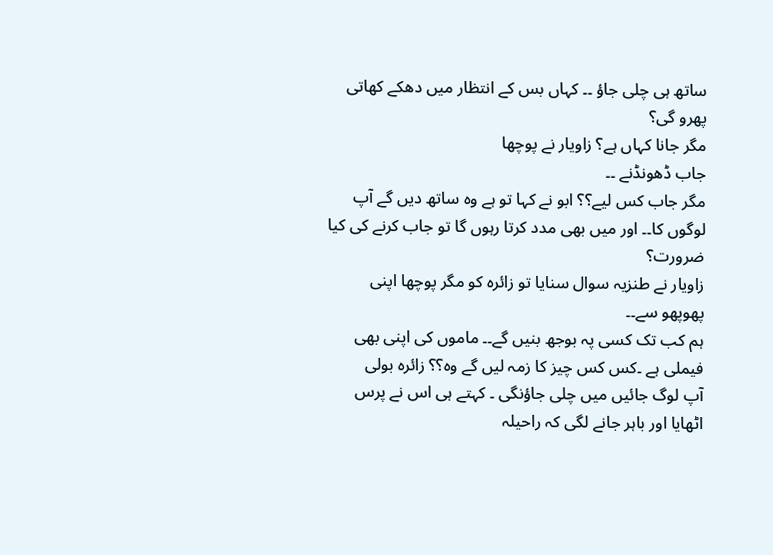ساتھ ہی چلی جاؤ ۔۔ کہاں بس کے انتظار میں دھکے کھاتی پھرو گی؟
مگر جانا کہاں ہے؟ زاویار نے پوچھا
جاب ڈھونڈنے ۔۔
مگر جاب کس لیے؟؟ ابو نے کہا تو ہے وہ ساتھ دیں گے آپ لوگوں کا۔۔ اور میں بھی مدد کرتا رہوں گا تو جاب کرنے کی کیا ضرورت؟
زاویار نے طنزیہ سوال سنایا تو زائرہ کو مگر پوچھا اپنی پھوپھو سے۔۔
ہم کب تک کسی پہ بوجھ بنیں گے۔۔ ماموں کی اپنی بھی فیملی ہے ۔کس کس چیز کا زمہ لیں گے وہ؟؟ زائرہ بولی
آپ لوگ جائیں میں چلی جاؤنگی ۔ کہتے ہی اس نے پرس اٹھایا اور باہر جانے لگی کہ راحیلہ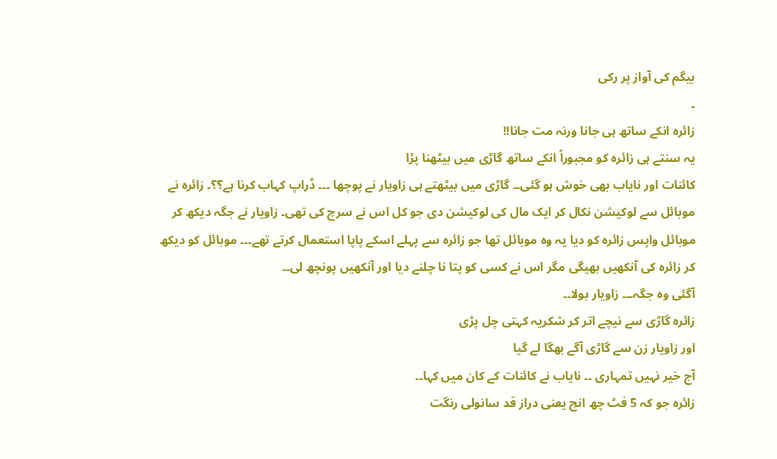بیگم کی آواز پر رکی
۔
زائرہ انکے ساتھ ہی جانا ورنہ مت جانا!!
یہ سنتے ہی زائرہ کو مجبوراً انکے ساتھ گاڑی میں بیٹھنا پڑا
کائنات اور نایاب بھی خوش ہو گئی۔۔ گاڑی میں بیٹھتے ہی زاویار نے پوچھا ۔۔۔ ڈراپ کہاب کرنا ہے؟؟۔ زائرہ نے موبائل سے لوکیشن نکال کر ایک مال کی لوکیشن دی جو کل اس نے سرچ کی تھی۔ زاویار نے جگہ دیکھ کر موبائل واپس زائرہ کو دیا یہ وہ موبائل تھا جو زائرہ سے پہلے اسکے پاپا استعمال کرتے تھے۔۔۔ موبائل کو دیکھ کر زائرہ کی آنکھیں بھیگی مگر اس نے کسی کو پتا نا چلنے دیا اور آنکھیں پونچھ لی۔۔
آگئی وہ جگہ۔۔۔ زاویار بولا۔۔
زائرہ گاڑی سے نیچے اتر کر شکریہ کہتی چل پڑی
اور زاویار زن سے گاڑی آگے بھگا لے گیا
آج خیر نہیں تمہاری ۔۔ نایاب نے کائنات کے کان میں کہا۔۔
زائرہ جو کہ 5 فٹ چھ انچ یعنی دراز قد سانولی رنگت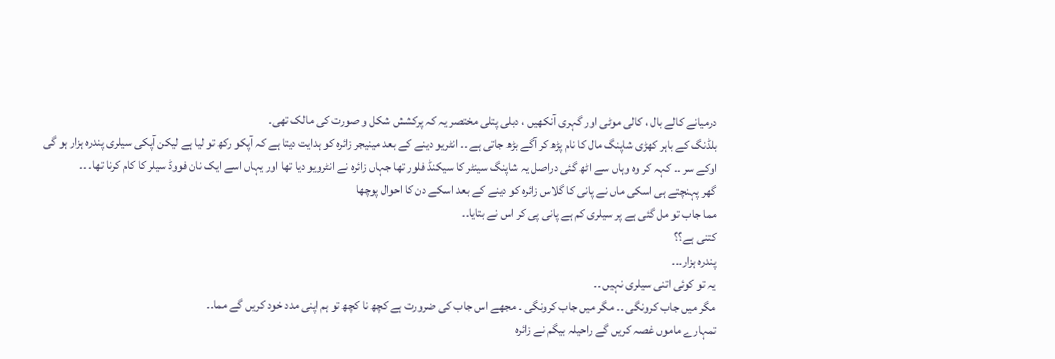درمیانے کالے بال ، کالی موٹی اور گہری آنکھیں ، دبلی پتلی مختصر یہ کہ پرکشش شکل و صورت کی مالک تھی۔
بلڈنگ کے باہر کھڑی شاپنگ مال کا نام پڑھ کر آگے بڑھ جاتی ہے ۔۔ انٹریو دینے کے بعد مینیجر زائرہ کو ہدایت دیتا ہے کہ آپکو رکھ تو لیا ہے لیکن آپکی سیلری پندرہ ہزار ہو گی اوکے سر ۔۔ کہہ کر وہ وہاں سے اٹھ گئی دراصل یہ شاپنگ سینٹر کا سیکنڈ فلور تھا جہاں زائرہ نے انٹرویو دیا تھا اور یہاں اسے ایک نان فووڈ سیلر کا کام کرنا تھا۔ ۔۔
گھر پہنچتے ہی اسکی ماں نے پانی کا گلاس زائرہ کو دینے کے بعد اسکے دن کا احوال پوچھا
مما جاب تو مل گئی ہے پر سیلری کم ہے پانی پی کر اس نے بتایا۔۔
کتنی ہے؟؟
پندرہ ہزار۔۔۔
یہ تو کوئی اتنی سیلری نہیں ۔۔
مگر میں جاب کرونگی ۔۔ مگر میں جاب کرونگی ۔ مجھے اس جاب کی ضرورت ہے کچھ نا کچھ تو ہم اپنی مدد خود کریں گے مما۔۔
تمہارے ماموں غصہ کریں گے راحیلہ بیگم نے زائرہ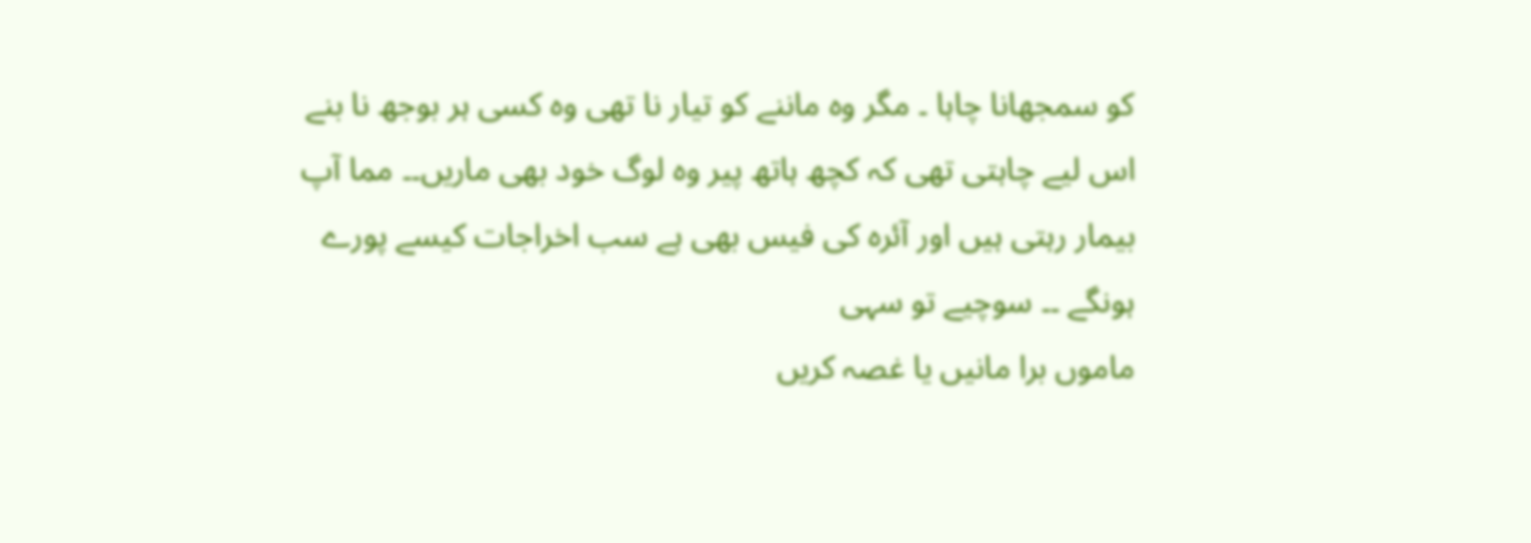کو سمجھانا چاہا ۔ مگر وہ ماننے کو تیار نا تھی وہ کسی ہر بوجھ نا بنے اس لیے چاہتی تھی کہ کچھ ہاتھ پیر وہ لوگ خود بھی ماریں۔۔ مما آپ بیمار رہتی ہیں اور آئرہ کی فیس بھی ہے سب اخراجات کیسے پورے ہونگے ۔۔ سوچیے تو سہی
ماموں برا مانیں یا غصہ کریں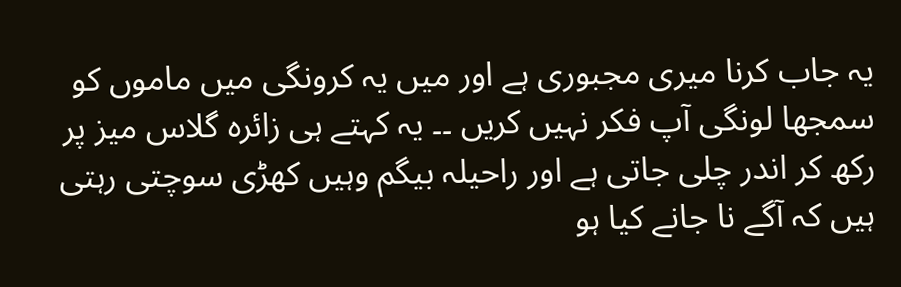یہ جاب کرنا میری مجبوری ہے اور میں یہ کرونگی میں ماموں کو سمجھا لونگی آپ فکر نہیں کریں ۔۔ یہ کہتے ہی زائرہ گلاس میز پر رکھ کر اندر چلی جاتی ہے اور راحیلہ بیگم وہیں کھڑی سوچتی رہتی ہیں کہ آگے نا جانے کیا ہو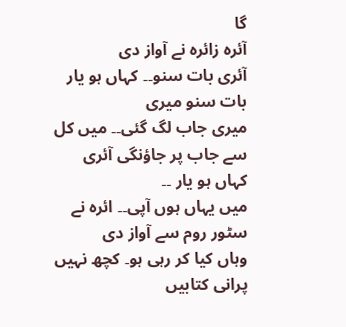گا
آئرہ زائرہ نے آواز دی
آئری بات سنو۔۔ کہاں ہو یار بات سنو میری
میری جاب لگ گئی۔۔ میں کل سے جاب پر جاؤنگی آئری کہاں ہو یار ۔۔
میں یہاں ہوں آپی۔۔ ائرہ نے سٹور روم سے آواز دی
وہاں کیا کر رہی ہو۔ کچھ نہیں پرانی کتابیں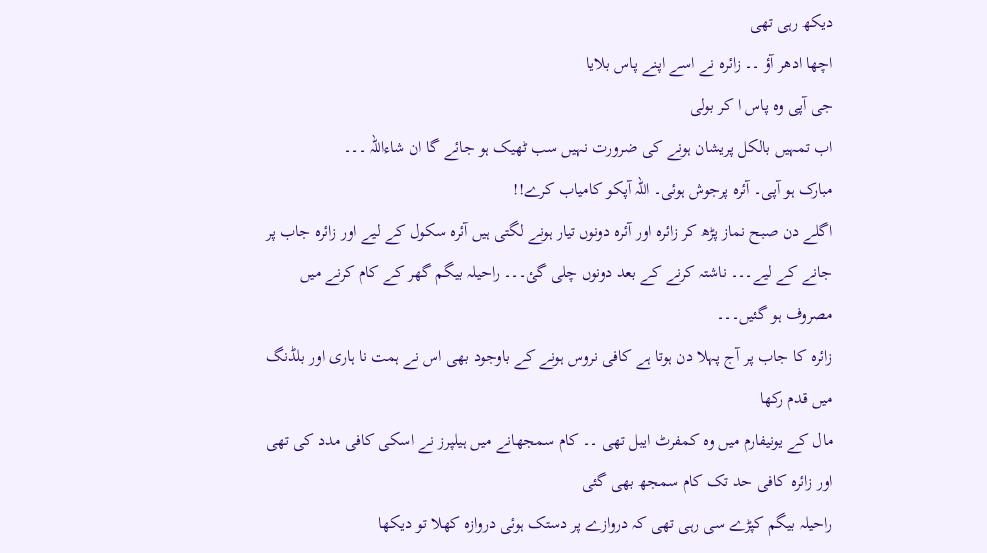دیکھ رہی تھی
اچھا ادھر آؤ ۔۔ زائرہ نے اسے اپنے پاس بلایا
جی آپی وہ پاس ا کر بولی
اب تمہیں بالکل پریشان ہونے کی ضرورت نہیں سب ٹھیک ہو جائے گا ان شاءاللہ ۔۔۔
مبارک ہو آپی۔ آئرہ پرجوش ہوئی۔ اللہ آپکو کامیاب کرے!!
اگلے دن صبح نماز پڑھ کر زائرہ اور آئرہ دونوں تیار ہونے لگتی ہیں آئرہ سکول کے لیے اور زائرہ جاب پر جانے کے لیے۔۔۔ ناشتہ کرنے کے بعد دونوں چلی گئ۔۔۔ راحیلہ بیگم گھر کے کام کرنے میں مصروف ہو گئیں۔۔۔
زائرہ کا جاب پر آج پہلا دن ہوتا ہے کافی نروس ہونے کے باوجود بھی اس نے ہمت نا ہاری اور بلڈنگ میں قدم رکھا
مال کے یونیفارم میں وہ کمفرٹ ایبل تھی ۔۔ کام سمجھانے میں ہیلپرز نے اسکی کافی مدد کی تھی اور زائرہ کافی حد تک کام سمجھ بھی گئی
راحیلہ بیگم کپڑے سی رہی تھی کہ دروازے پر دستک ہوئی دروازہ کھلا تو دیکھا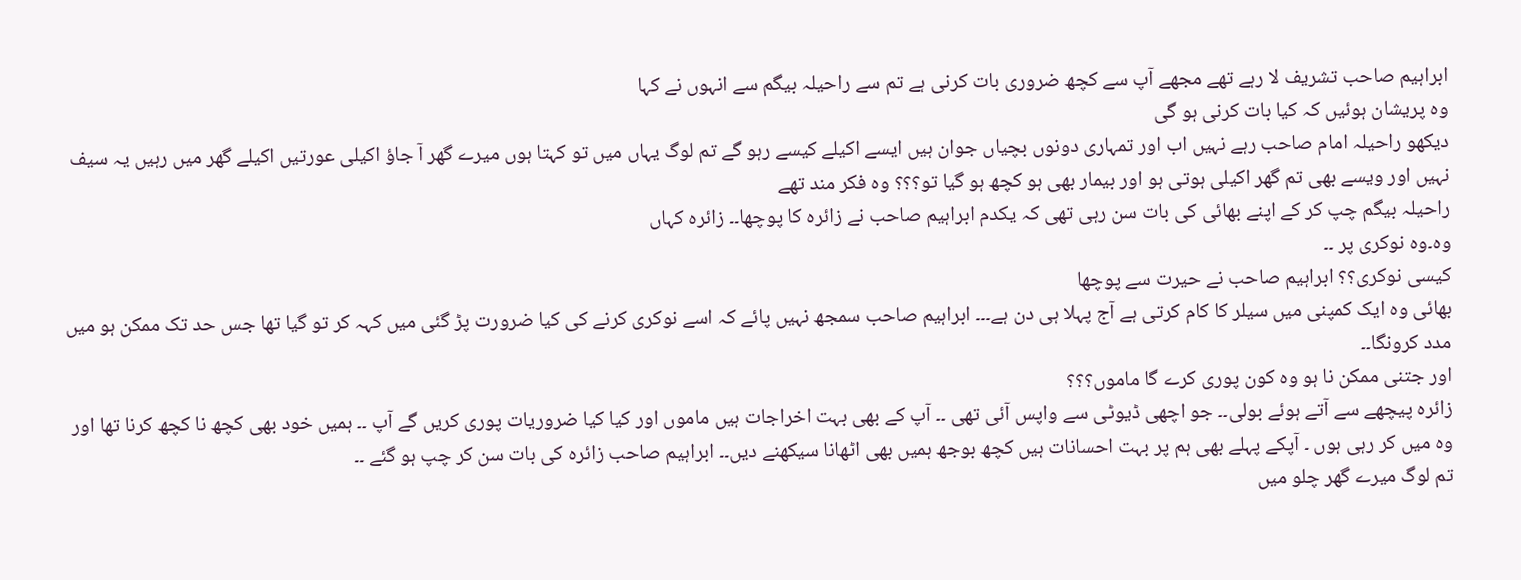ابراہیم صاحب تشریف لا رہے تھے مجھے آپ سے کچھ ضروری بات کرنی ہے تم سے راحیلہ بیگم سے انہوں نے کہا
وہ پریشان ہوئیں کہ کیا بات کرنی ہو گی
دیکھو راحیلہ امام صاحب رہے نہیں اب اور تمہاری دونوں بچیاں جوان ہیں ایسے اکیلے کیسے رہو گے تم لوگ یہاں میں تو کہتا ہوں میرے گھر آ جاؤ اکیلی عورتیں اکیلے گھر میں رہیں یہ سیف نہیں اور ویسے بھی تم گھر اکیلی ہوتی ہو اور بیمار بھی ہو کچھ ہو گیا تو؟؟؟ وہ فکر مند تھے
راحیلہ بیگم چپ کر کے اپنے بھائی کی بات سن رہی تھی کہ یکدم ابراہیم صاحب نے زائرہ کا پوچھا۔۔ زائرہ کہاں
وہ۔وہ نوکری پر ۔۔
کیسی نوکری؟؟ ابراہیم صاحب نے حیرت سے پوچھا
بھائی وہ ایک کمپنی میں سیلر کا کام کرتی ہے آج پہلا ہی دن ہے۔۔۔ ابراہیم صاحب سمجھ نہیں پائے کہ اسے نوکری کرنے کی کیا ضرورت پڑ گئی میں کہہ کر تو گیا تھا جس حد تک ممکن ہو میں مدد کرونگا۔۔
اور جتنی ممکن نا ہو وہ کون پوری کرے گا ماموں؟؟؟
زائرہ پیچھے سے آتے ہوئے بولی۔۔ جو اچھی ڈیوٹی سے واپس آئی تھی ۔۔ آپ کے بھی بہت اخراجات ہیں ماموں اور کیا کیا ضروریات پوری کریں گے آپ ۔۔ ہمیں خود بھی کچھ نا کچھ کرنا تھا اور وہ میں کر رہی ہوں ۔ آپکے پہلے بھی ہم پر بہت احسانات ہیں کچھ بوجھ ہمیں بھی اٹھانا سیکھنے دیں۔۔ ابراہیم صاحب زائرہ کی بات سن کر چپ ہو گئے ۔۔
تم لوگ میرے گھر چلو میں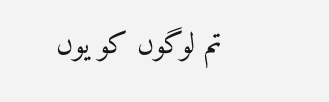تم لوگوں کو یوں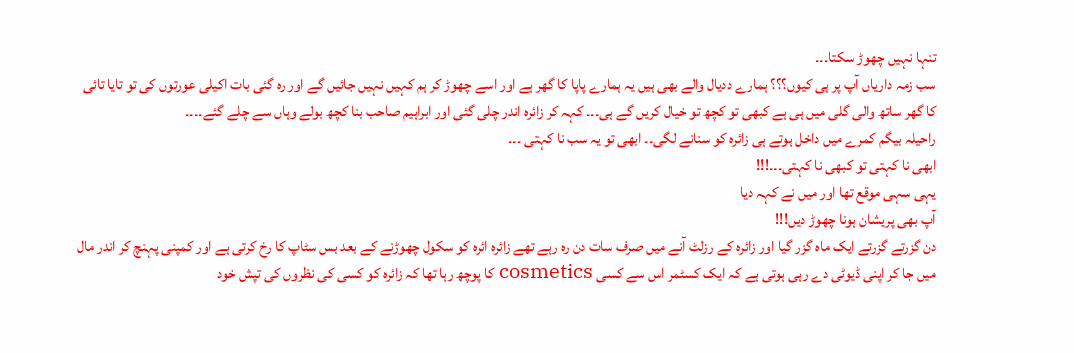تنہا نہیں چھوڑ سکتا۔۔۔
سب زمہ داریاں آپ پر ہی کیوں؟؟؟ ہمارے ددیال والے بھی ہیں یہ ہمارے پاپا کا گھر ہے اور اسے چھوڑ کر ہم کہیں نہیں جائیں گے اور رہ گئی بات اکیلی عورتوں کی تو تایا تائی کا گھر ساتھ والی گلی میں ہی ہے کبھی تو کچھ تو خیال کریں گے ہی۔۔۔ کہہ کر زائرہ اندر چلی گئی اور ابراہیم صاحب بنا کچھ بولے وہاں سے چلے گئے۔۔۔۔
راحیلہ بیگم کمرے میں داخل ہوتے ہی زائرہ کو سنانے لگی۔۔ ابھی تو یہ سب نا کہتی ۔۔۔
ابھی نا کہتی تو کبھی نا کہتی۔۔۔!!!
یہی سہی موقع تھا اور میں نے کہہ دیا
آپ بھی پریشان ہونا چھوڑ دیں!!!
دن گزرتے گزرتے ایک ماہ گزر گیا اور زائرہ کے رزلٹ آنے میں صرف سات دن رہ رہے تھے زائرہ ائرہ کو سکول چھوڑنے کے بعد بس سٹاپ کا رخ کرتی ہے اور کمپنی پہنچ کر اندر مال میں جا کر اپنی ڈیوٹی دے رہی ہوتی ہے کہ ایک کسٹمر اس سے کسی cosmetics کا پوچھ رہا تھا کہ زائرہ کو کسی کی نظروں کی تپش خود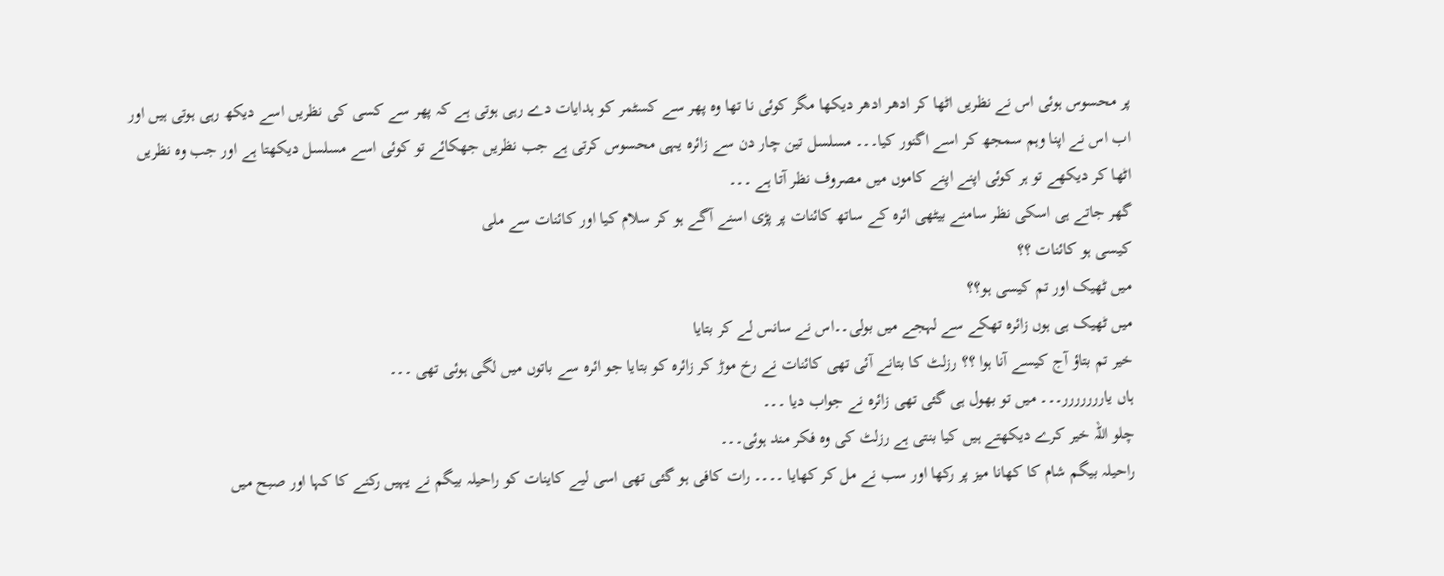پر محسوس ہوئی اس نے نظریں اٹھا کر ادھر ادھر دیکھا مگر کوئی نا تھا وہ پھر سے کسٹمر کو ہدایات دے رہی ہوتی ہے کہ پھر سے کسی کی نظریں اسے دیکھ رہی ہوتی ہیں اور اب اس نے اپنا وہم سمجھ کر اسے اگنور کیا۔۔۔ مسلسل تین چار دن سے زائرہ یہی محسوس کرتی ہے جب نظریں جھکائے تو کوئی اسے مسلسل دیکھتا ہے اور جب وہ نظریں اٹھا کر دیکھے تو ہر کوئی اپنے اپنے کاموں میں مصروف نظر آتا ہے ۔۔۔
گھر جاتے ہی اسکی نظر سامنے بیٹھی ائرہ کے ساتھ کائنات پر پڑی اسنے آگے ہو کر سلام کیا اور کائنات سے ملی
کیسی ہو کائنات ؟؟
میں ٹھیک اور تم کیسی ہو؟؟
میں ٹھیک ہی ہوں زائرہ تھکے سے لہجے میں بولی۔۔اس نے سانس لے کر بتایا
خیر تم بتاؤ آج کیسے آنا ہوا ؟؟ رزلٹ کا بتانے آئی تھی کائنات نے رخ موڑ کر زائرہ کو بتایا جو ائرہ سے باتوں میں لگی ہوئی تھی ۔۔۔
ہاں یاررررررر۔۔۔ میں تو بھول ہی گئی تھی زائرہ نے جواب دیا ۔۔۔
چلو اللہ خیر کرے دیکھتے ہیں کیا بنتی ہے رزلٹ کی وہ فکر مند ہوئی۔۔۔
راحیلہ بیگم شام کا کھانا میز پر رکھا اور سب نے مل کر کھایا ۔۔۔۔ رات کافی ہو گئی تھی اسی لیے کاینات کو راحیلہ بیگم نے یہیں رکنے کا کہا اور صبح میں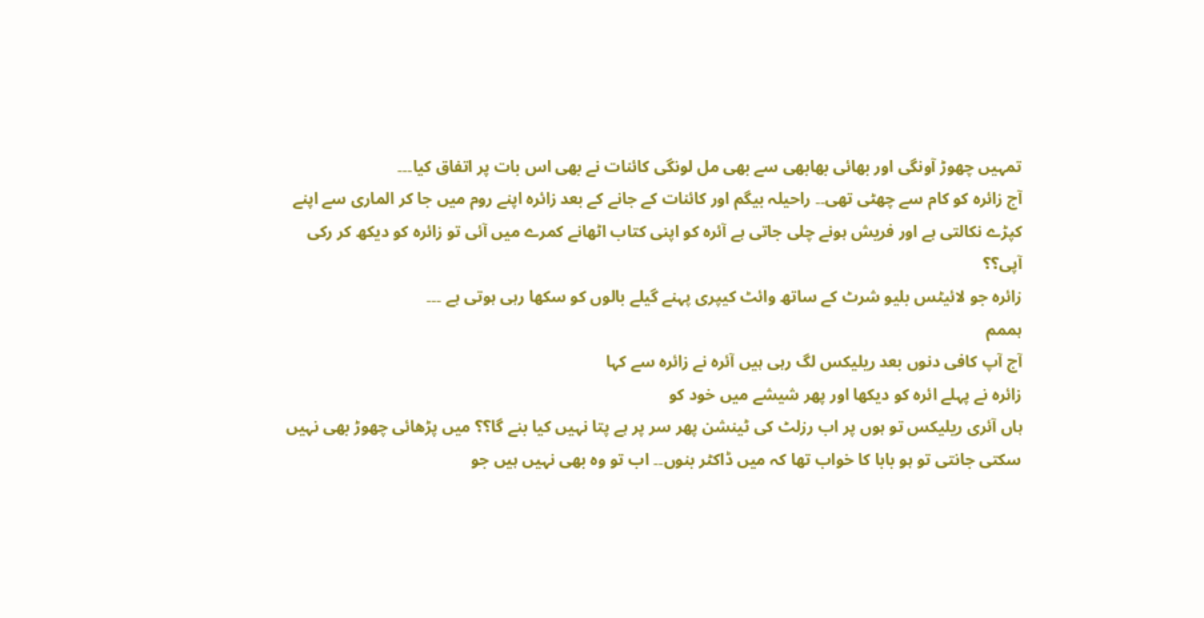تمہیں چھوڑ آونگی اور بھائی بھابھی سے بھی مل لونگی کائنات نے بھی اس بات پر اتفاق کیا۔۔۔
آج زائرہ کو کام سے چھٹی تھی۔۔ راحیلہ بیگم اور کائنات کے جانے کے بعد زائرہ اپنے روم میں جا کر الماری سے اپنے کپڑے نکالتی ہے اور فریش ہونے چلی جاتی ہے آئرہ کو اپنی کتاب اٹھانے کمرے میں آئی تو زائرہ کو دیکھ کر رکی
آپی؟؟
زائرہ جو لائیٹس بلیو شرٹ کے ساتھ وائٹ کیپری پہنے گیلے بالوں کو سکھا رہی ہوتی ہے ۔۔۔
ہممم
آج آپ کافی دنوں بعد ریلیکس لگ رہی ہیں آئرہ نے زائرہ سے کہا
زائرہ نے پہلے ائرہ کو دیکھا اور پھر شیشے میں خود کو
ہاں آئری ریلیکس تو ہوں پر اب رزلٹ کی ٹینشن پھر سر پر ہے پتا نہیں کیا بنے گا؟؟ میں پڑھائی چھوڑ بھی نہیں سکتی جانتی تو ہو بابا کا خواب تھا کہ میں ڈاکٹر بنوں۔۔ اب تو وہ بھی نہیں ہیں جو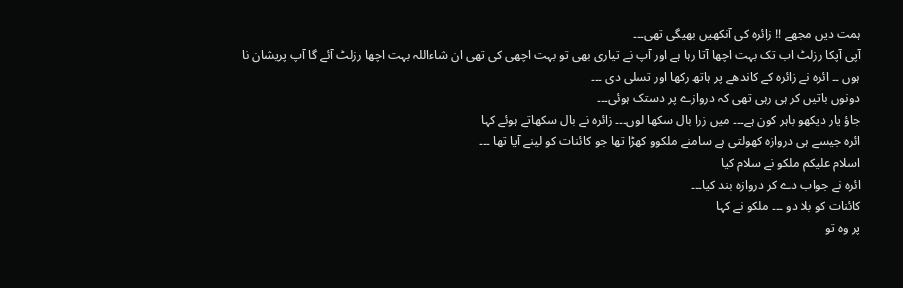ہمت دیں مجھے !! زائرہ کی آنکھیں بھیگی تھی۔۔۔
آپی آپکا رزلٹ اب تک بہت اچھا آتا رہا ہے اور آپ نے تیاری بھی تو بہت اچھی کی تھی ان شاءاللہ بہت اچھا رزلٹ آئے گا آپ پریشان نا ہوں ۔۔ ائرہ نے زائرہ کے کاندھے پر ہاتھ رکھا اور تسلی دی ۔۔۔
دونوں باتیں کر ہی رہی تھی کہ دروازے پر دستک ہوئی۔۔۔
جاؤ یار دیکھو باہر کون ہے۔۔۔ میں زرا بال سکھا لوں۔۔۔ زائرہ نے بال سکھاتے ہوئے کہا
ائرہ جیسے ہی دروازہ کھولتی ہے سامنے ملکوو کھڑا تھا جو کائنات کو لینے آیا تھا ۔۔۔
اسلام علیکم ملکو نے سلام کیا
ائرہ نے جواب دے کر دروازہ بند کیا۔۔۔
کائنات کو بلا دو ۔۔۔ ملکو نے کہا
پر وہ تو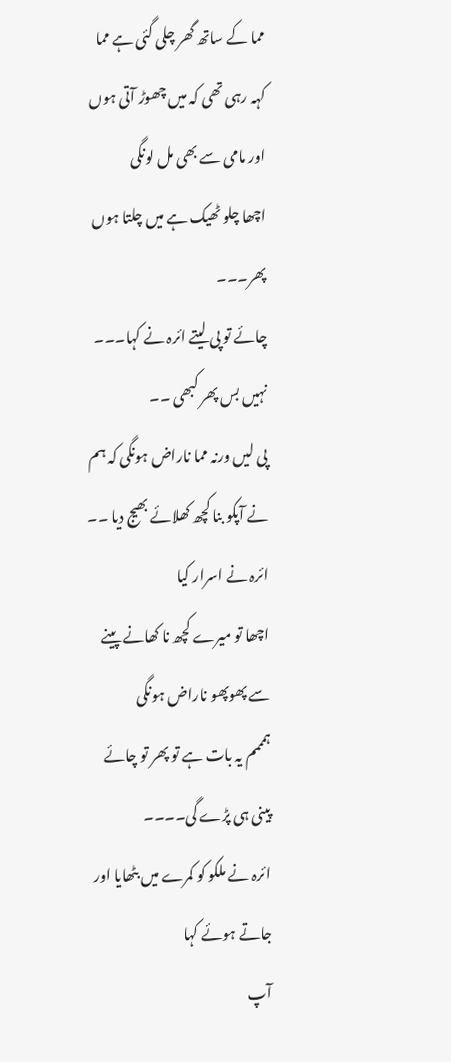مما کے ساتھ گھر چلی گئی ہے مما کہہ رہی تھی کہ میں چھوڑ آتی ہوں اور مامی سے بھی مل لونگی
اچھا چلو ٹھیک ہے میں چلتا ہوں پھر۔۔۔
چائے تو پی لیتے ائرہ نے کہا۔۔۔
نہیں بس پھر کبھی ۔۔
پی لیں ورنہ مما ناراض ہونگی کہ ہم نے آپکو بنا کچھ کھلائے بھیج دیا ۔۔ ائرہ نے اسرار کیا
اچھا تو میرے کچھ نا کھانے پینے سے پھوپھو ناراض ہونگی
ہمممم یہ بات ہے تو پھر تو چائے پینی ہی پڑے گی۔۔۔۔
ائرہ نے ملکو کو کمرے میں بٹھایا اور جاتے ہوئے کہا
آپ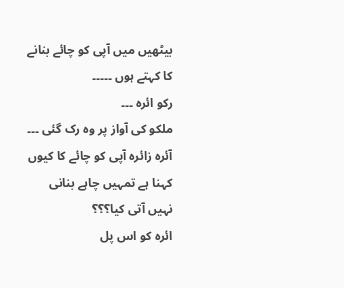بیٹھیں میں آپی کو چائے بنانے کا کہتے ہوں ۔۔۔۔۔
رکو ائرہ ۔۔۔
ملکو کی آواز پر وہ رک گئی ۔۔۔
آئرہ زائرہ آپی کو چائے کا کیوں کہنا ہے تمہیں چاہے بنانی نہیں آتی کیا؟؟؟
ائرہ کو اس پل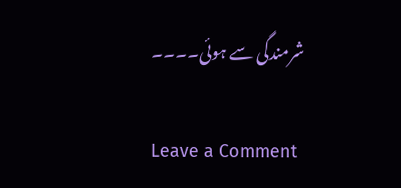شرمندگی سے ہوئی۔۔۔۔

Leave a Comment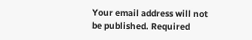Your email address will not be published. Required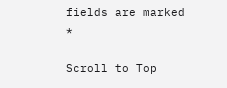fields are marked *

Scroll to Top